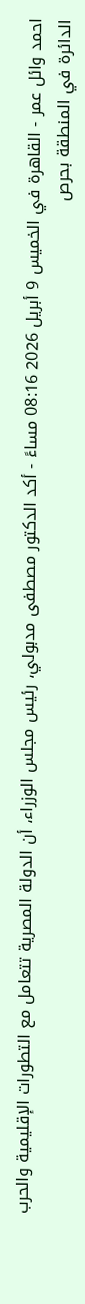احمد وائل عمر - القاهرة في الخميس 9 أبريل 2026 08:16 مساءً - أكد الدكتور مصطفى مدبولي، رئيس مجلس الوزراء، أن الدولة المصرية تتعامل مع التطورات الإقليمية والحرب الدائرة في المنطقة بحرص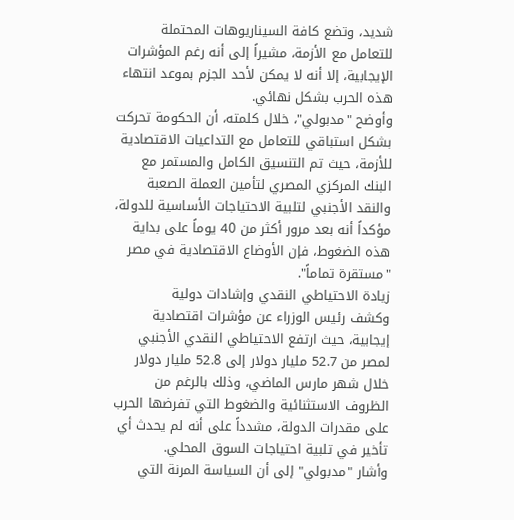شديد، وتضع كافة السيناريوهات المحتملة للتعامل مع الأزمة، مشيراً إلى أنه رغم المؤشرات الإيجابية، إلا أنه لا يمكن لأحد الجزم بموعد انتهاء هذه الحرب بشكل نهائي.
وأوضح "مدبولي"، خلال كلمته، أن الحكومة تحركت بشكل استباقي للتعامل مع التداعيات الاقتصادية للأزمة، حيث تم التنسيق الكامل والمستمر مع البنك المركزي المصري لتأمين العملة الصعبة والنقد الأجنبي لتلبية الاحتياجات الأساسية للدولة، مؤكداً أنه بعد مرور أكثر من 40 يوماً على بداية هذه الضغوط، فإن الأوضاع الاقتصادية في مصر "مستقرة تماماً".
زيادة الاحتياطي النقدي وإشادات دولية
وكشف رئيس الوزراء عن مؤشرات اقتصادية إيجابية، حيث ارتفع الاحتياطي النقدي الأجنبي لمصر من 52.7 مليار دولار إلى 52.8 مليار دولار خلال شهر مارس الماضي، وذلك بالرغم من الظروف الاستثنائية والضغوط التي تفرضها الحرب على مقدرات الدولة، مشدداً على أنه لم يحدث أي تأخير في تلبية احتياجات السوق المحلي.
وأشار "مدبولي" إلى أن السياسة المرنة التي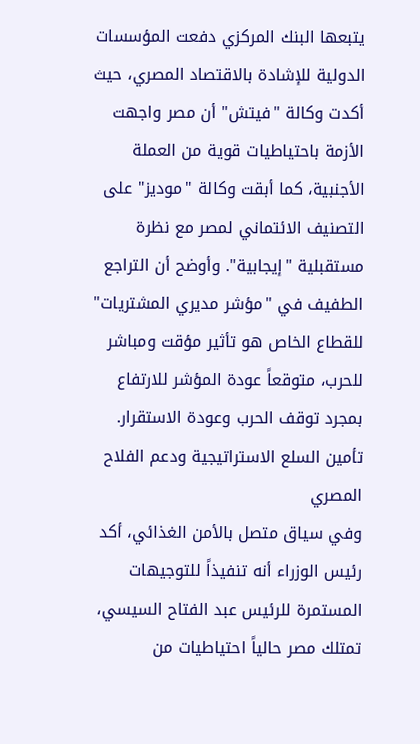يتبعها البنك المركزي دفعت المؤسسات الدولية للإشادة بالاقتصاد المصري، حيث أكدت وكالة "فيتش" أن مصر واجهت الأزمة باحتياطيات قوية من العملة الأجنبية، كما أبقت وكالة "موديز" على التصنيف الائتماني لمصر مع نظرة مستقبلية "إيجابية". وأوضح أن التراجع الطفيف في "مؤشر مديري المشتريات" للقطاع الخاص هو تأثير مؤقت ومباشر للحرب، متوقعاً عودة المؤشر للارتفاع بمجرد توقف الحرب وعودة الاستقرار.
تأمين السلع الاستراتيجية ودعم الفلاح المصري
وفي سياق متصل بالأمن الغذائي، أكد رئيس الوزراء أنه تنفيذاً للتوجيهات المستمرة للرئيس عبد الفتاح السيسي، تمتلك مصر حالياً احتياطيات من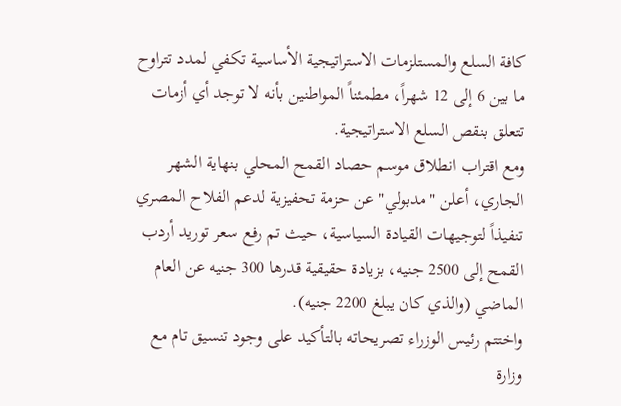كافة السلع والمستلزمات الاستراتيجية الأساسية تكفي لمدد تتراوح ما بين 6 إلى 12 شهراً، مطمئناً المواطنين بأنه لا توجد أي أزمات تتعلق بنقص السلع الاستراتيجية.
ومع اقتراب انطلاق موسم حصاد القمح المحلي بنهاية الشهر الجاري، أعلن "مدبولي" عن حزمة تحفيزية لدعم الفلاح المصري تنفيذاً لتوجيهات القيادة السياسية، حيث تم رفع سعر توريد أردب القمح إلى 2500 جنيه، بزيادة حقيقية قدرها 300 جنيه عن العام الماضي (والذي كان يبلغ 2200 جنيه).
واختتم رئيس الوزراء تصريحاته بالتأكيد على وجود تنسيق تام مع وزارة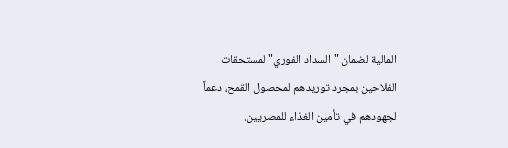المالية لضمان "السداد الفوري" لمستحقات الفلاحين بمجرد توريدهم لمحصول القمح، دعماً لجهودهم في تأمين الغذاء للمصريين.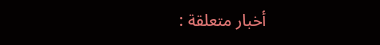أخبار متعلقة :